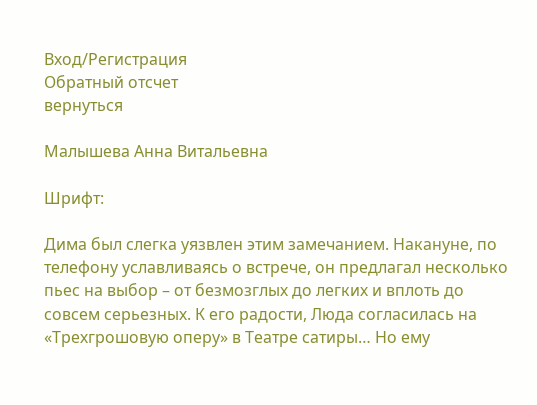Вход/Регистрация
Обратный отсчет
вернуться

Малышева Анна Витальевна

Шрифт:

Дима был слегка уязвлен этим замечанием. Накануне, по телефону уславливаясь о встрече, он предлагал несколько пьес на выбор – от безмозглых до легких и вплоть до совсем серьезных. К его радости, Люда согласилась на «Трехгрошовую оперу» в Театре сатиры… Но ему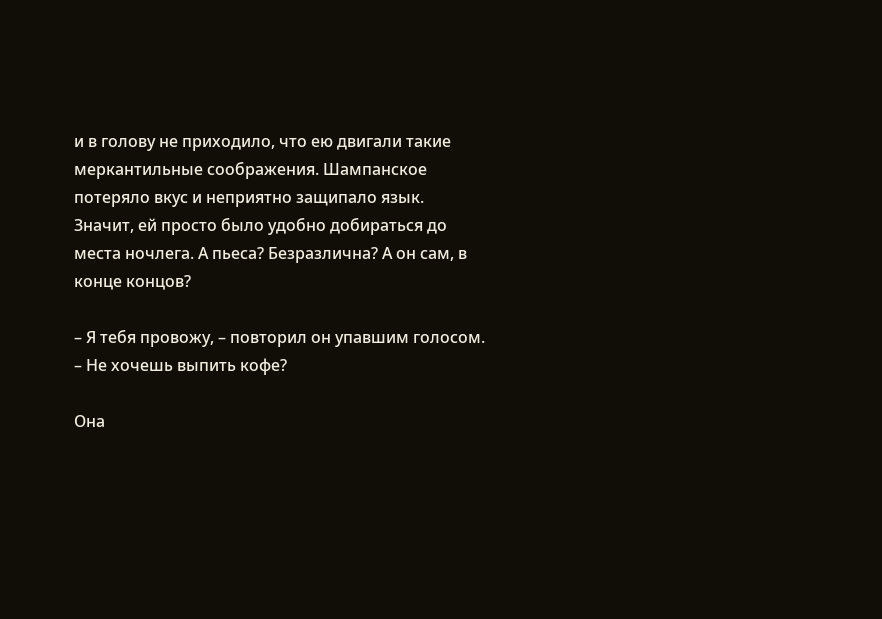и в голову не приходило, что ею двигали такие меркантильные соображения. Шампанское потеряло вкус и неприятно защипало язык. Значит, ей просто было удобно добираться до места ночлега. А пьеса? Безразлична? А он сам, в конце концов?

– Я тебя провожу, – повторил он упавшим голосом. – Не хочешь выпить кофе?

Она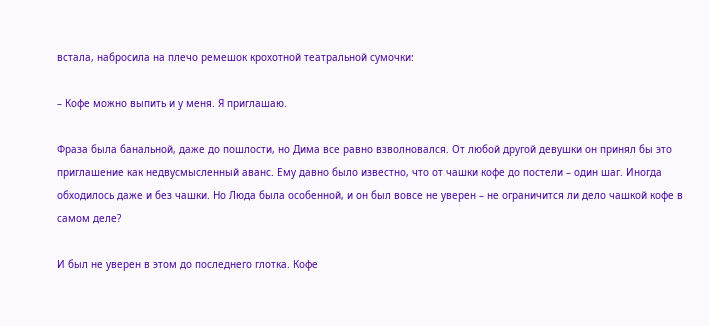встала, набросила на плечо ремешок крохотной театральной сумочки:

– Кофе можно выпить и у меня. Я приглашаю.

Фраза была банальной, даже до пошлости, но Дима все равно взволновался. От любой другой девушки он принял бы это приглашение как недвусмысленный аванс. Ему давно было известно, что от чашки кофе до постели – один шаг. Иногда обходилось даже и без чашки. Но Люда была особенной, и он был вовсе не уверен – не ограничится ли дело чашкой кофе в самом деле?

И был не уверен в этом до последнего глотка. Кофе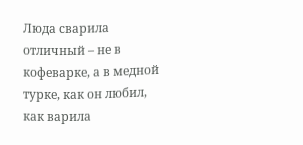Люда сварила отличный – не в кофеварке, а в медной турке, как он любил, как варила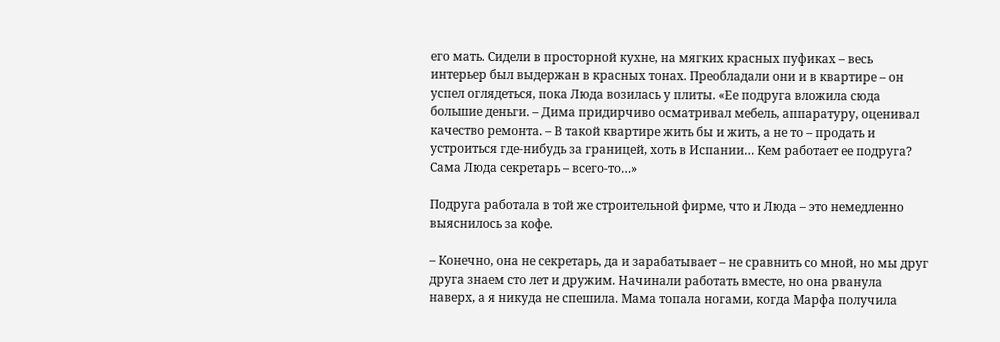его мать. Сидели в просторной кухне, на мягких красных пуфиках – весь интерьер был выдержан в красных тонах. Преобладали они и в квартире – он успел оглядеться, пока Люда возилась у плиты. «Ее подруга вложила сюда большие деньги. – Дима придирчиво осматривал мебель, аппаратуру, оценивал качество ремонта. – В такой квартире жить бы и жить, а не то – продать и устроиться где-нибудь за границей, хоть в Испании… Кем работает ее подруга? Сама Люда секретарь – всего-то…»

Подруга работала в той же строительной фирме, что и Люда – это немедленно выяснилось за кофе.

– Конечно, она не секретарь, да и зарабатывает – не сравнить со мной, но мы друг друга знаем сто лет и дружим. Начинали работать вместе, но она рванула наверх, а я никуда не спешила. Мама топала ногами, когда Марфа получила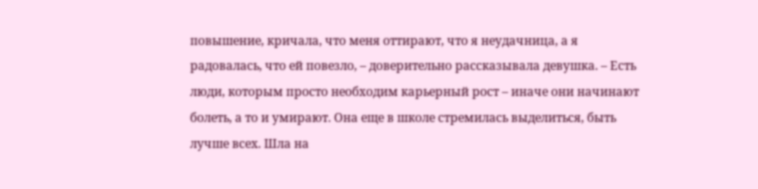повышение, кричала, что меня оттирают, что я неудачница, а я радовалась, что ей повезло, – доверительно рассказывала девушка. – Есть люди, которым просто необходим карьерный рост – иначе они начинают болеть, а то и умирают. Она еще в школе стремилась выделиться, быть лучше всех. Шла на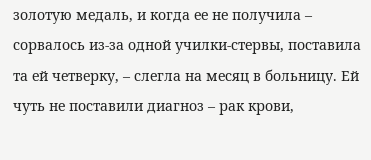золотую медаль, и когда ее не получила – сорвалось из-за одной училки-стервы, поставила та ей четверку, – слегла на месяц в больницу. Ей чуть не поставили диагноз – рак крови,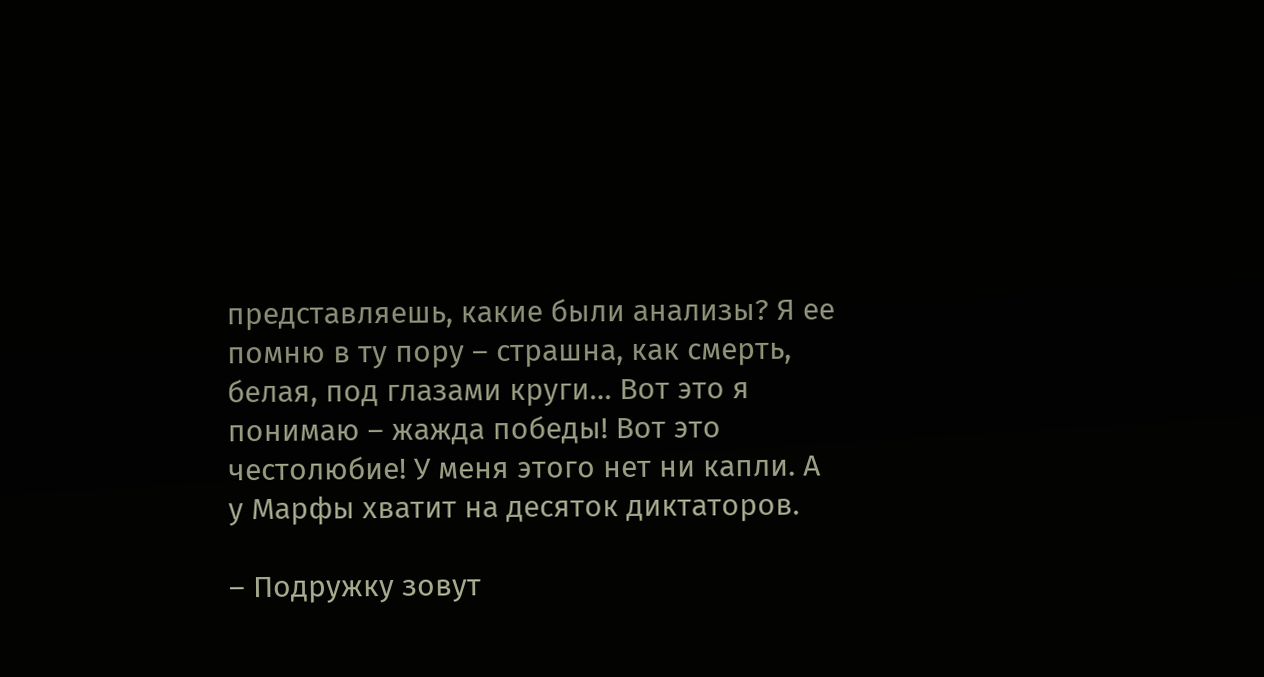представляешь, какие были анализы? Я ее помню в ту пору – страшна, как смерть, белая, под глазами круги… Вот это я понимаю – жажда победы! Вот это честолюбие! У меня этого нет ни капли. А у Марфы хватит на десяток диктаторов.

– Подружку зовут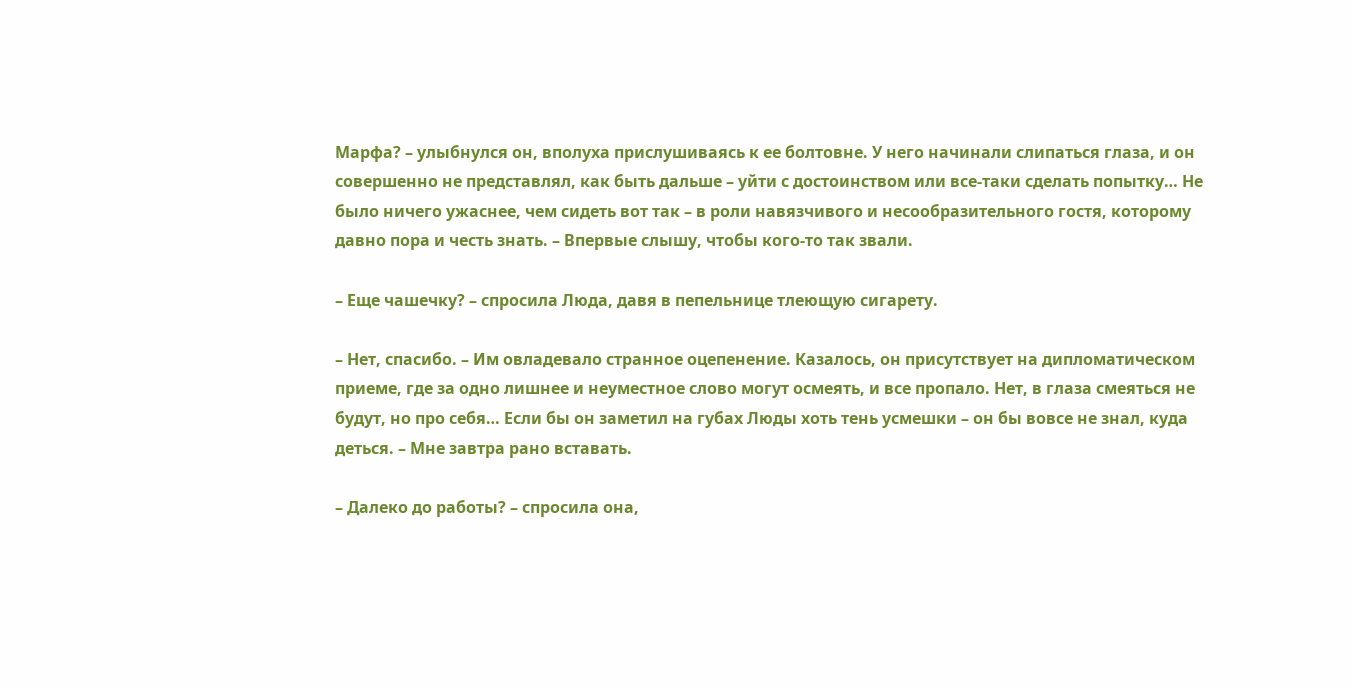Марфа? – улыбнулся он, вполуха прислушиваясь к ее болтовне. У него начинали слипаться глаза, и он совершенно не представлял, как быть дальше – уйти с достоинством или все-таки сделать попытку… Не было ничего ужаснее, чем сидеть вот так – в роли навязчивого и несообразительного гостя, которому давно пора и честь знать. – Впервые слышу, чтобы кого-то так звали.

– Еще чашечку? – спросила Люда, давя в пепельнице тлеющую сигарету.

– Нет, спасибо. – Им овладевало странное оцепенение. Казалось, он присутствует на дипломатическом приеме, где за одно лишнее и неуместное слово могут осмеять, и все пропало. Нет, в глаза смеяться не будут, но про себя… Если бы он заметил на губах Люды хоть тень усмешки – он бы вовсе не знал, куда деться. – Мне завтра рано вставать.

– Далеко до работы? – спросила она,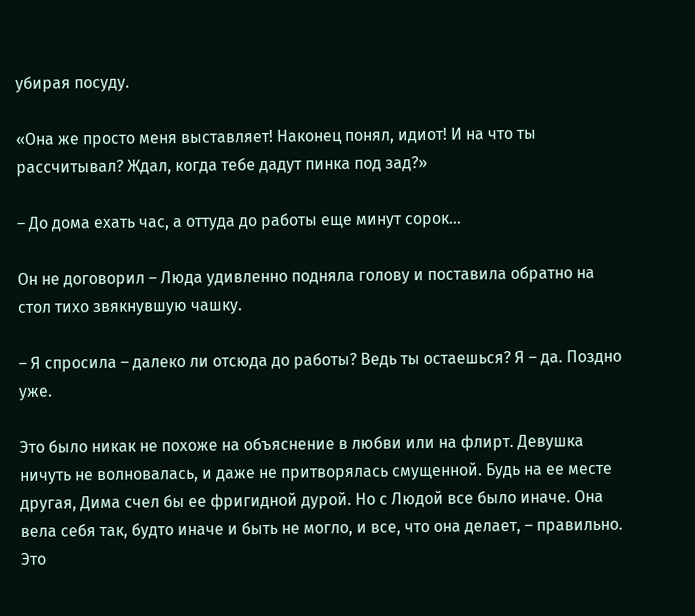убирая посуду.

«Она же просто меня выставляет! Наконец понял, идиот! И на что ты рассчитывал? Ждал, когда тебе дадут пинка под зад?»

– До дома ехать час, а оттуда до работы еще минут сорок…

Он не договорил – Люда удивленно подняла голову и поставила обратно на стол тихо звякнувшую чашку.

– Я спросила – далеко ли отсюда до работы? Ведь ты остаешься? Я – да. Поздно уже.

Это было никак не похоже на объяснение в любви или на флирт. Девушка ничуть не волновалась, и даже не притворялась смущенной. Будь на ее месте другая, Дима счел бы ее фригидной дурой. Но с Людой все было иначе. Она вела себя так, будто иначе и быть не могло, и все, что она делает, – правильно. Это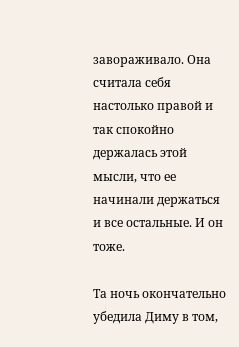завораживало. Она считала себя настолько правой и так спокойно держалась этой мысли, что ее начинали держаться и все остальные. И он тоже.

Та ночь окончательно убедила Диму в том,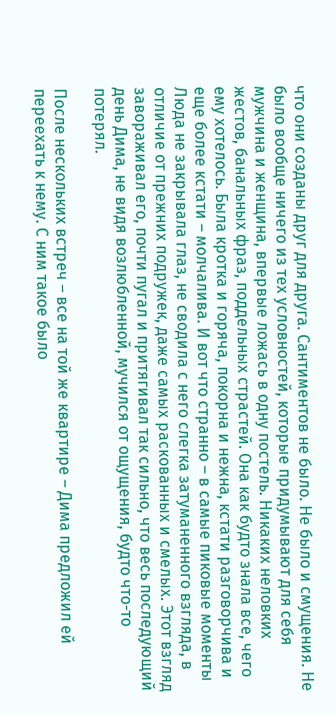что они созданы друг для друга. Сантиментов не было. Не было и смущения. Не было вообще ничего из тех условностей, которые придумывают для себя мужчина и женщина, впервые ложась в одну постель. Никаких неловких жестов, банальных фраз, поддельных страстей. Она как будто знала все, чего ему хотелось. Была кротка и горяча, покорна и нежна, кстати разговорчива и еще более кстати – молчалива. И вот что странно – в самые пиковые моменты Люда не закрывала глаз, не сводила с него слегка затуманенного взгляда, в отличие от прежних подружек, даже самых раскованных и смелых. Этот взгляд завораживал его, почти пугал и притягивал так сильно, что весь последующий день Дима, не видя возлюбленной, мучился от ощущения, будто что-то потерял.

После нескольких встреч – все на той же квартире – Дима предложил ей переехать к нему. С ним такое было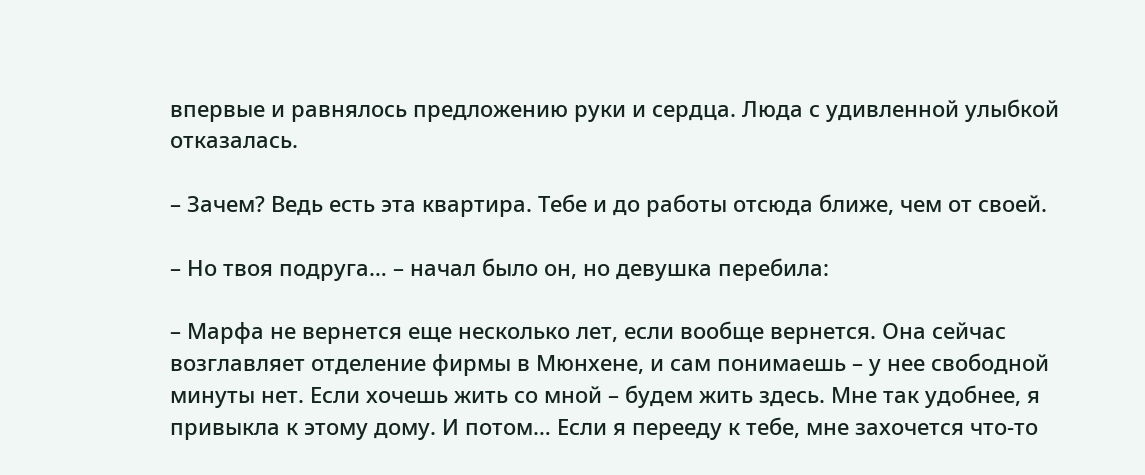впервые и равнялось предложению руки и сердца. Люда с удивленной улыбкой отказалась.

– Зачем? Ведь есть эта квартира. Тебе и до работы отсюда ближе, чем от своей.

– Но твоя подруга… – начал было он, но девушка перебила:

– Марфа не вернется еще несколько лет, если вообще вернется. Она сейчас возглавляет отделение фирмы в Мюнхене, и сам понимаешь – у нее свободной минуты нет. Если хочешь жить со мной – будем жить здесь. Мне так удобнее, я привыкла к этому дому. И потом… Если я перееду к тебе, мне захочется что-то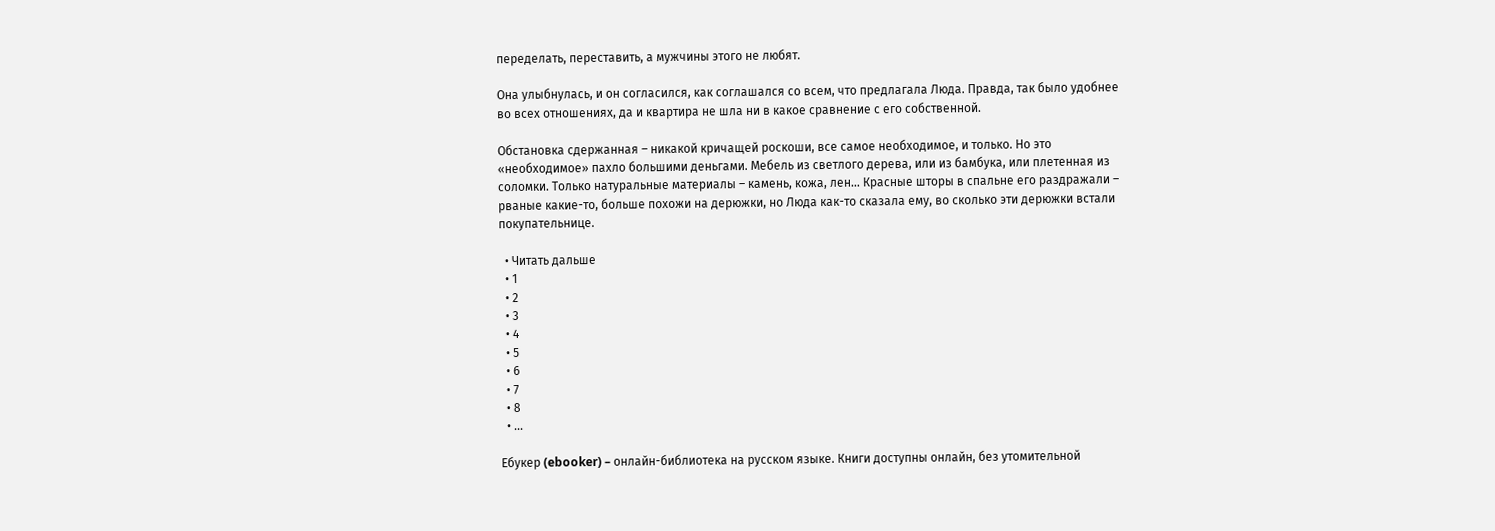переделать, переставить, а мужчины этого не любят.

Она улыбнулась, и он согласился, как соглашался со всем, что предлагала Люда. Правда, так было удобнее во всех отношениях, да и квартира не шла ни в какое сравнение с его собственной.

Обстановка сдержанная – никакой кричащей роскоши, все самое необходимое, и только. Но это «необходимое» пахло большими деньгами. Мебель из светлого дерева, или из бамбука, или плетенная из соломки. Только натуральные материалы – камень, кожа, лен… Красные шторы в спальне его раздражали – рваные какие-то, больше похожи на дерюжки, но Люда как-то сказала ему, во сколько эти дерюжки встали покупательнице.

  • Читать дальше
  • 1
  • 2
  • 3
  • 4
  • 5
  • 6
  • 7
  • 8
  • ...

Ебукер (ebooker) – онлайн-библиотека на русском языке. Книги доступны онлайн, без утомительной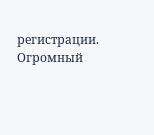регистрации. Огромный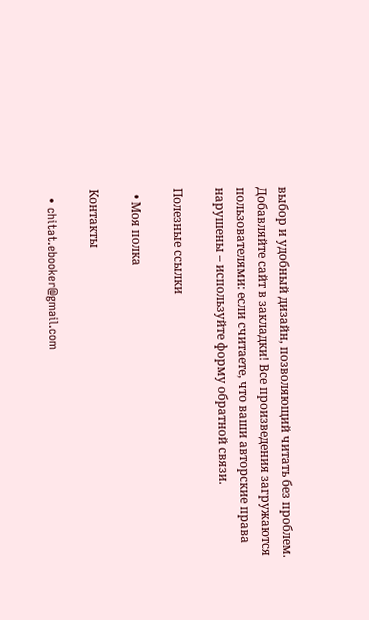выбор и удобный дизайн, позволяющий читать без проблем. Добавляйте сайт в закладки! Все произведения загружаются пользователями: если считаете, что ваши авторские права нарушены – используйте форму обратной связи.

Полезные ссылки

  • Моя полка

Контакты

  • chitat.ebooker@gmail.com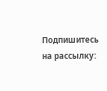Подпишитесь на рассылку: